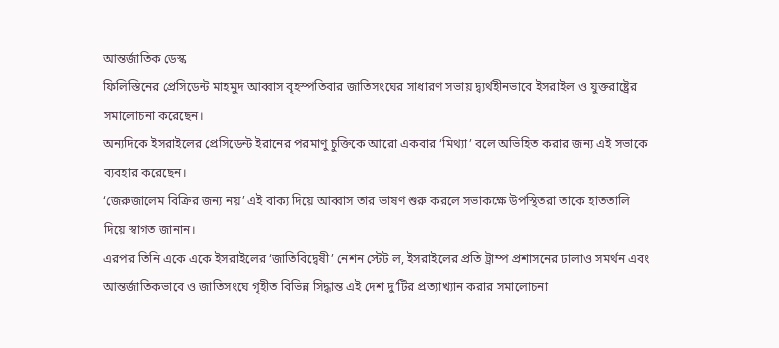আন্তর্জাতিক ডেস্ক
ফিলিস্তিনের প্রেসিডেন্ট মাহমুদ আব্বাস বৃহস্পতিবার জাতিসংঘের সাধারণ সভায় দ্ব্যর্থহীনভাবে ইসরাইল ও যুক্তরাষ্ট্রের সমালোচনা করেছেন।
অন্যদিকে ইসরাইলের প্রেসিডেন্ট ইরানের পরমাণু চুক্তিকে আরো একবার ‘মিথ্যা’ বলে অভিহিত করার জন্য এই সভাকে ব্যবহার করেছেন।
‘জেরুজালেম বিক্রির জন্য নয়’ এই বাক্য দিয়ে আব্বাস তার ভাষণ শুরু করলে সভাকক্ষে উপস্থিতরা তাকে হাততালি দিয়ে স্বাগত জানান।
এরপর তিনি একে একে ইসরাইলের ‘জাতিবিদ্বেষী’ নেশন স্টেট ল, ইসরাইলের প্রতি ট্রাম্প প্রশাসনের ঢালাও সমর্থন এবং আন্তর্জাতিকভাবে ও জাতিসংঘে গৃহীত বিভিন্ন সিদ্ধান্ত এই দেশ দু’টির প্রত্যাখ্যান করার সমালোচনা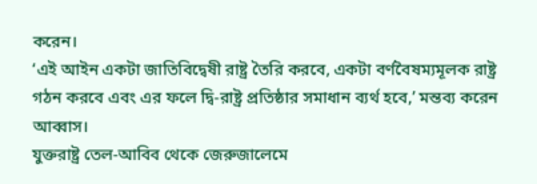করেন।
‘এই আইন একটা জাতিবিদ্বেষী রাষ্ট্র তৈরি করবে, একটা বর্ণবৈষম্যমূলক রাষ্ট্র গঠন করবে এবং এর ফলে দ্বি-রাষ্ট্র প্রতিষ্ঠার সমাধান ব্যর্থ হবে,’ মন্তব্য করেন আব্বাস।
যুক্তরাষ্ট্র তেল-আবিব থেকে জেরুজালেমে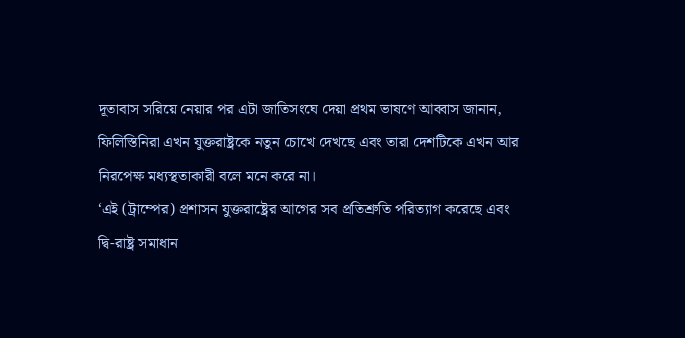দূতাবাস সরিয়ে নেয়ার পর এটা জাতিসংঘে দেয়া প্রথম ভাষণে আব্বাস জানান, ফিলিস্তিনিরা এখন যুক্তরাষ্ট্রকে নতুন চোখে দেখছে এবং তারা দেশটিকে এখন আর নিরপেক্ষ মধ্যস্থতাকারী বলে মনে করে না।
‘এই (ট্রাম্পের) প্রশাসন যুক্তরাষ্ট্রের আগের সব প্রতিশ্রুতি পরিত্যাগ করেছে এবং দ্বি-রাষ্ট্র সমাধান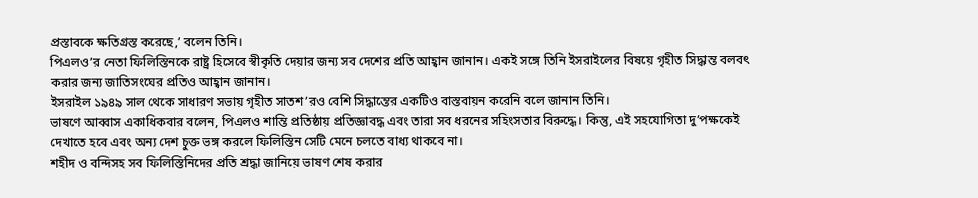প্রস্তাবকে ক্ষতিগ্রস্ত করেছে,’ বলেন তিনি।
পিএলও’র নেতা ফিলিস্তিনকে রাষ্ট্র হিসেবে স্বীকৃতি দেয়ার জন্য সব দেশের প্রতি আহ্বান জানান। একই সঙ্গে তিনি ইসরাইলের বিষয়ে গৃহীত সিদ্ধান্ত বলবৎ করার জন্য জাতিসংঘের প্রতিও আহ্বান জানান।
ইসরাইল ১৯৪৯ সাল থেকে সাধারণ সভায় গৃহীত সাতশ’রও বেশি সিদ্ধান্তের একটিও বাস্তবায়ন করেনি বলে জানান তিনি।
ভাষণে আব্বাস একাধিকবার বলেন, পিএলও শান্তি প্রতিষ্ঠায় প্রতিজ্ঞাবদ্ধ এবং তারা সব ধরনের সহিংসতার বিরুদ্ধে। কিন্তু, এই সহযোগিতা দু’পক্ষকেই দেখাতে হবে এবং অন্য দেশ চুক্ত ভঙ্গ করলে ফিলিস্তিন সেটি মেনে চলতে বাধ্য থাকবে না।
শহীদ ও বন্দিসহ সব ফিলিস্তিনিদের প্রতি শ্রদ্ধা জানিয়ে ভাষণ শেষ করার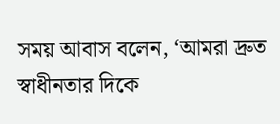সময় আবাস বলেন, ‘আমরা দ্রুত স্বাধীনতার দিকে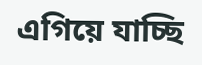এগিয়ে যাচ্ছি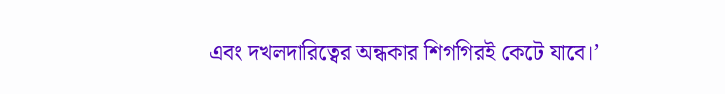এবং দখলদারিত্বের অন্ধকার শিগগিরই কেটে যাবে।’